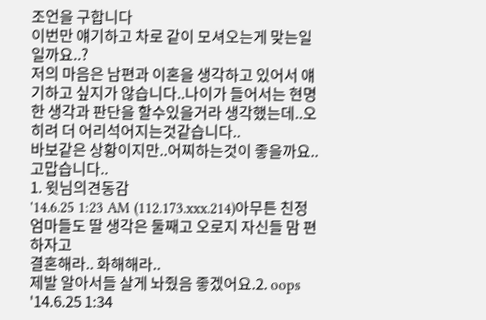조언을 구합니다
이번만 얘기하고 차로 같이 모셔오는게 맞는일일까요..?
저의 마음은 남편과 이혼을 생각하고 있어서 얘기하고 싶지가 않습니다..나이가 들어서는 현명한 생각과 판단을 할수있을거라 생각했는데..오히려 더 어리석어지는것같습니다..
바보같은 상황이지만..어찌하는것이 좋을까요..
고맙습니다..
1. 윗님의견동감
'14.6.25 1:23 AM (112.173.xxx.214)아무튼 친정엄마들도 딸 생각은 둘째고 오로지 자신들 맘 편하자고
결혼해라.. 화해해라..
제발 알아서들 살게 놔줬음 좋겠어요.2. oops
'14.6.25 1:34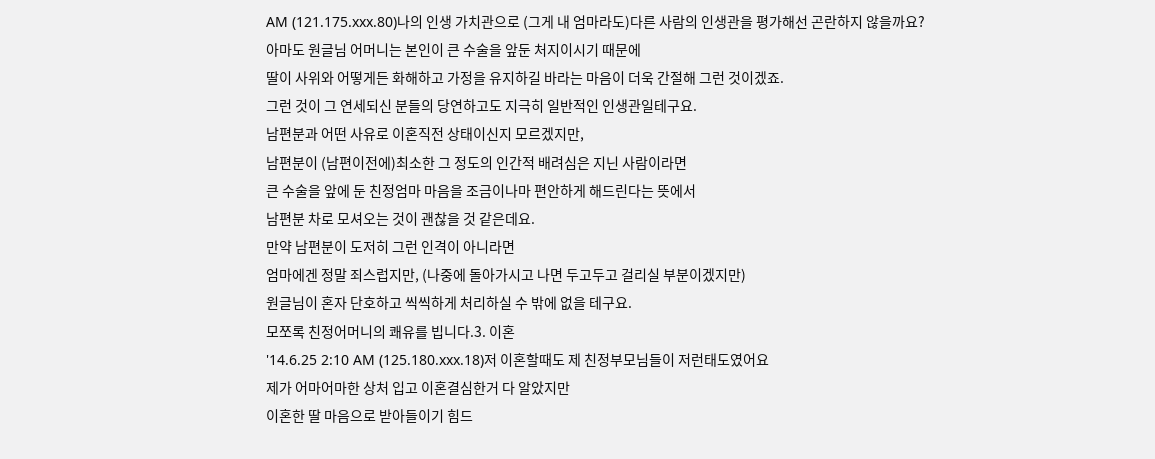AM (121.175.xxx.80)나의 인생 가치관으로 (그게 내 엄마라도)다른 사람의 인생관을 평가해선 곤란하지 않을까요?
아마도 원글님 어머니는 본인이 큰 수술을 앞둔 처지이시기 때문에
딸이 사위와 어떻게든 화해하고 가정을 유지하길 바라는 마음이 더욱 간절해 그런 것이겠죠.
그런 것이 그 연세되신 분들의 당연하고도 지극히 일반적인 인생관일테구요.
남편분과 어떤 사유로 이혼직전 상태이신지 모르겠지만,
남편분이 (남편이전에)최소한 그 정도의 인간적 배려심은 지닌 사람이라면
큰 수술을 앞에 둔 친정엄마 마음을 조금이나마 편안하게 해드린다는 뜻에서
남편분 차로 모셔오는 것이 괜찮을 것 같은데요.
만약 남편분이 도저히 그런 인격이 아니라면
엄마에겐 정말 죄스럽지만, (나중에 돌아가시고 나면 두고두고 걸리실 부분이겠지만)
원글님이 혼자 단호하고 씩씩하게 처리하실 수 밖에 없을 테구요.
모쪼록 친정어머니의 쾌유를 빕니다.3. 이혼
'14.6.25 2:10 AM (125.180.xxx.18)저 이혼할때도 제 친정부모님들이 저런태도였어요
제가 어마어마한 상처 입고 이혼결심한거 다 알았지만
이혼한 딸 마음으로 받아들이기 힘드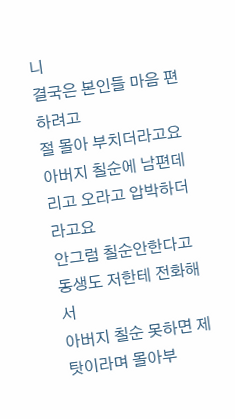니
결국은 본인들 마음 편하려고
절 몰아 부치더라고요
아버지 칠순에 남편데리고 오라고 압박하더라고요
안그럼 칠순안한다고 동생도 저한테 전화해서
아버지 칠순 못하면 제 탓이라며 몰아부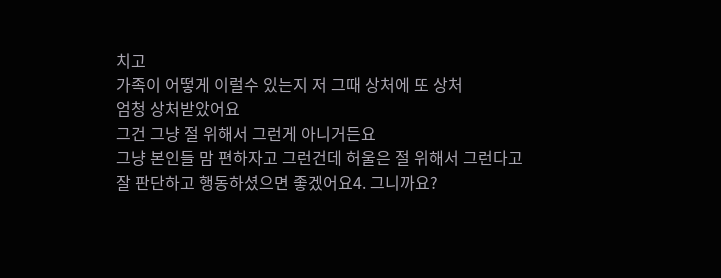치고
가족이 어떻게 이럴수 있는지 저 그때 상처에 또 상처
엄청 상처받았어요
그건 그냥 절 위해서 그런게 아니거든요
그냥 본인들 맘 편하자고 그런건데 허울은 절 위해서 그런다고
잘 판단하고 행동하셨으면 좋겠어요4. 그니까요?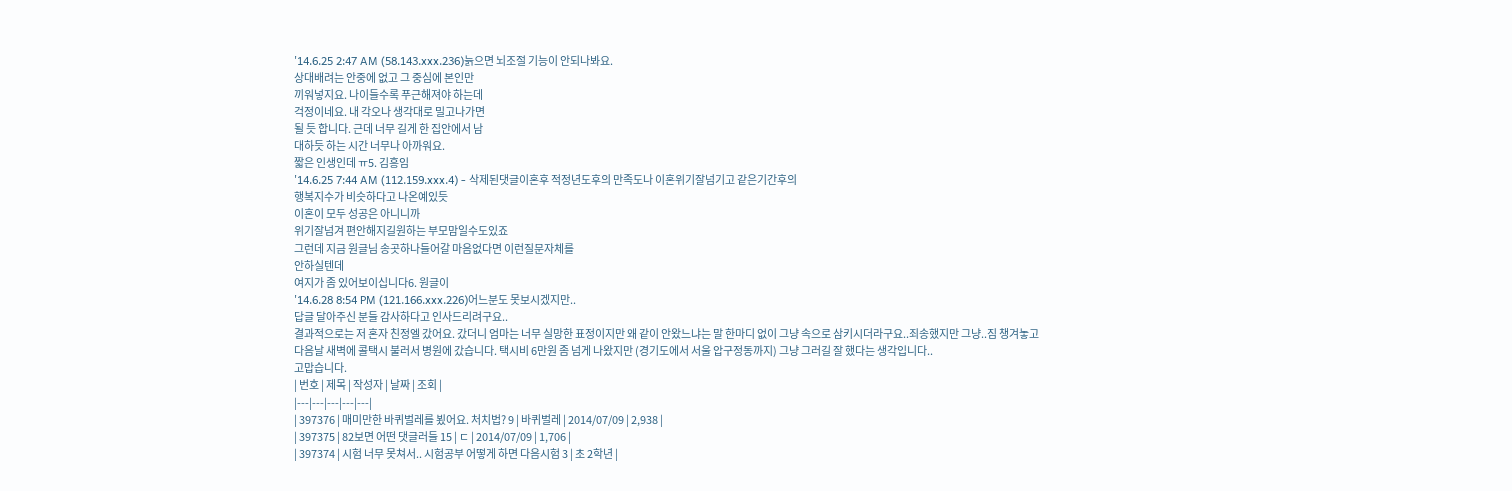'14.6.25 2:47 AM (58.143.xxx.236)늙으면 뇌조절 기능이 안되나봐요.
상대배려는 안중에 없고 그 중심에 본인만
끼워넣지요. 나이들수록 푸근해져야 하는데
걱정이네요. 내 각오나 생각대로 밀고나가면
될 듯 합니다. 근데 너무 길게 한 집안에서 남
대하듯 하는 시간 너무나 아까워요.
짧은 인생인데 ㅠ5. 김흥임
'14.6.25 7:44 AM (112.159.xxx.4) - 삭제된댓글이혼후 적정년도후의 만족도나 이혼위기잘넘기고 같은기간후의
행복지수가 비슷하다고 나온예있듯
이혼이 모두 성공은 아니니까
위기잘넘겨 편안해지길원하는 부모맘일수도있죠
그런데 지금 원글님 송곳하나들어갈 마음없다면 이런질문자체를
안하실텐데
여지가 좀 있어보이십니다6. 원글이
'14.6.28 8:54 PM (121.166.xxx.226)어느분도 못보시겠지만..
답글 달아주신 분들 감사하다고 인사드리려구요..
결과적으로는 저 혼자 친정엘 갔어요. 갔더니 엄마는 너무 실망한 표정이지만 왜 같이 안왔느냐는 말 한마디 없이 그냥 속으로 삼키시더라구요..죄송했지만 그냥..짐 챙겨놓고 다음날 새벽에 콜택시 불러서 병원에 갔습니다. 택시비 6만원 좀 넘게 나왔지만 (경기도에서 서울 압구정동까지) 그냥 그러길 잘 했다는 생각입니다..
고맙습니다.
| 번호 | 제목 | 작성자 | 날짜 | 조회 |
|---|---|---|---|---|
| 397376 | 매미만한 바퀴벌레를 뵜어요. 처치법? 9 | 바퀴벌레 | 2014/07/09 | 2,938 |
| 397375 | 82보면 어떤 댓글러들 15 | ㄷ | 2014/07/09 | 1,706 |
| 397374 | 시험 너무 못쳐서.. 시험공부 어떻게 하면 다음시험 3 | 초 2학년 |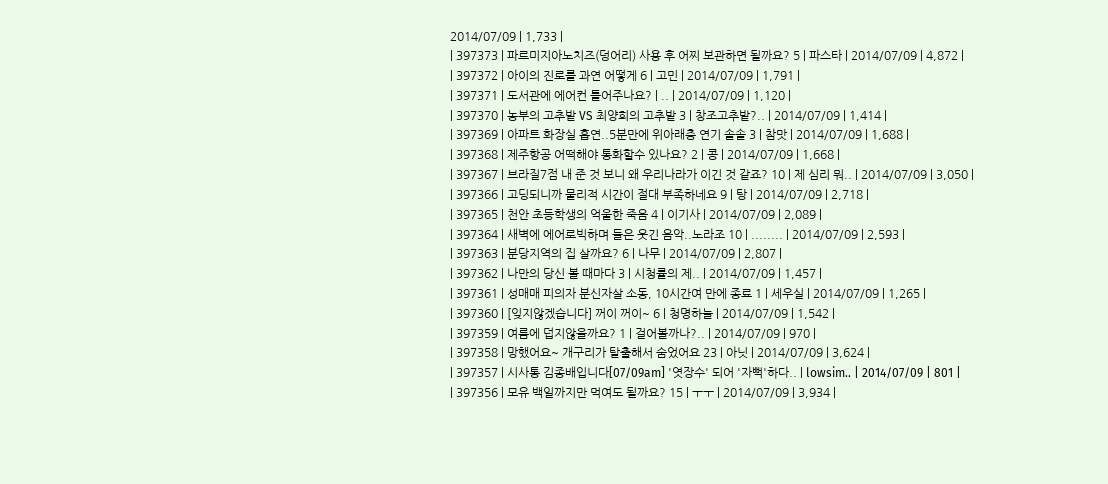2014/07/09 | 1,733 |
| 397373 | 파르미지아노치즈(덩어리) 사용 후 어찌 보관하면 될까요? 5 | 파스타 | 2014/07/09 | 4,872 |
| 397372 | 아이의 진로를 과연 어떻게 6 | 고민 | 2014/07/09 | 1,791 |
| 397371 | 도서관에 에어컨 틀어주나요? | .. | 2014/07/09 | 1,120 |
| 397370 | 농부의 고추밭 VS 최양희의 고추밭 3 | 창조고추밭?.. | 2014/07/09 | 1,414 |
| 397369 | 아파트 화장실 흡연..5분만에 위아래층 연기 솔솔 3 | 참맛 | 2014/07/09 | 1,688 |
| 397368 | 제주항공 어떡해야 통화할수 있나요? 2 | 콩 | 2014/07/09 | 1,668 |
| 397367 | 브라질7점 내 준 것 보니 왜 우리나라가 이긴 것 같죠? 10 | 제 심리 뭐.. | 2014/07/09 | 3,050 |
| 397366 | 고딩되니까 물리적 시간이 절대 부족하네요 9 | 탕 | 2014/07/09 | 2,718 |
| 397365 | 천안 초등학생의 억울한 죽음 4 | 이기사 | 2014/07/09 | 2,089 |
| 397364 | 새벽에 에어로빅하며 들은 웃긴 음악..노라조 10 | ........ | 2014/07/09 | 2,593 |
| 397363 | 분당지역의 집 살까요? 6 | 나무 | 2014/07/09 | 2,807 |
| 397362 | 나만의 당신 볼 때마다 3 | 시청률의 제.. | 2014/07/09 | 1,457 |
| 397361 | 성매매 피의자 분신자살 소동, 10시간여 만에 종료 1 | 세우실 | 2014/07/09 | 1,265 |
| 397360 | [잊지않겠습니다] 꺼이 꺼이~ 6 | 청명하늘 | 2014/07/09 | 1,542 |
| 397359 | 여름에 덥지않을까요? 1 | 걸어볼까나?.. | 2014/07/09 | 970 |
| 397358 | 망했어요~ 개구리가 탈출해서 숨었어요 23 | 아닛 | 2014/07/09 | 3,624 |
| 397357 | 시사통 김종배입니다[07/09am] '엿장수' 되어 '자뻑'하다.. | lowsim.. | 2014/07/09 | 801 |
| 397356 | 모유 백일까지만 먹여도 될까요? 15 | ㅜㅜ | 2014/07/09 | 3,934 |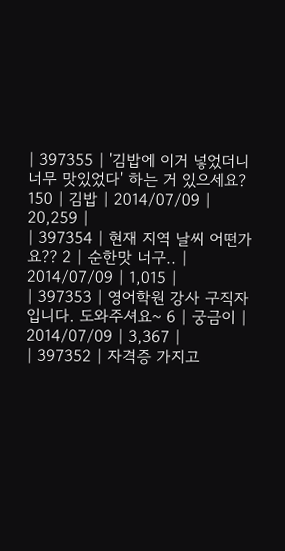| 397355 | '김밥에 이거 넣었더니 너무 맛있었다' 하는 거 있으세요? 150 | 김밥 | 2014/07/09 | 20,259 |
| 397354 | 현재 지역 날씨 어떤가요?? 2 | 순한맛 너구.. | 2014/07/09 | 1,015 |
| 397353 | 영어학원 강사 구직자입니다. 도와주셔요~ 6 | 궁금이 | 2014/07/09 | 3,367 |
| 397352 | 자격증 가지고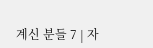계신 분들 7 | 자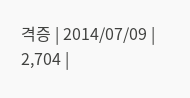격증 | 2014/07/09 | 2,704 |